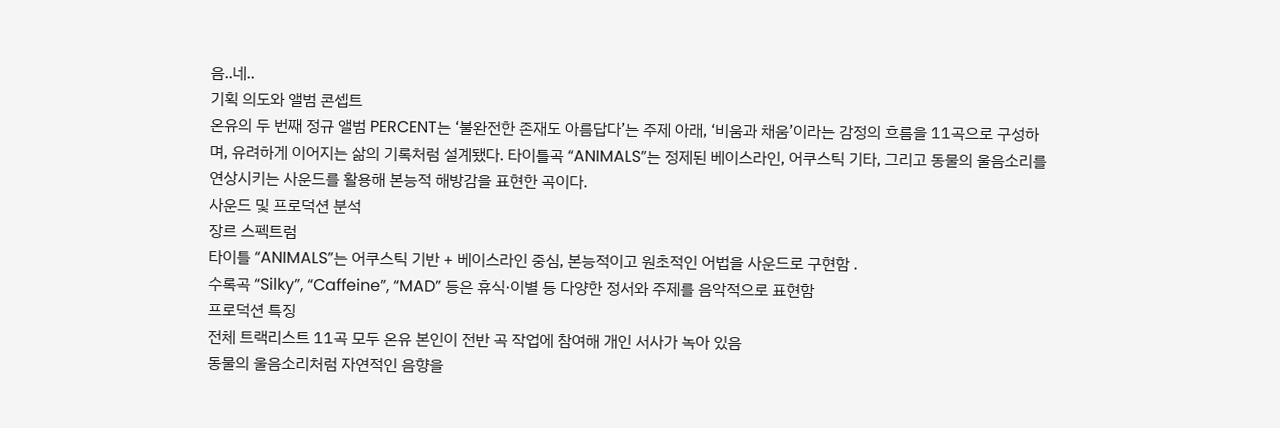음..네..
기획 의도와 앨범 콘셉트
온유의 두 번째 정규 앨범 PERCENT는 ‘불완전한 존재도 아름답다’는 주제 아래, ‘비움과 채움’이라는 감정의 흐름을 11곡으로 구성하며, 유려하게 이어지는 삶의 기록처럼 설계됐다. 타이틀곡 “ANIMALS”는 정제된 베이스라인, 어쿠스틱 기타, 그리고 동물의 울음소리를 연상시키는 사운드를 활용해 본능적 해방감을 표현한 곡이다.
사운드 및 프로덕션 분석
장르 스펙트럼
타이틀 “ANIMALS”는 어쿠스틱 기반 + 베이스라인 중심, 본능적이고 원초적인 어법을 사운드로 구현함 .
수록곡 “Silky”, “Caffeine”, “MAD” 등은 휴식·이별 등 다양한 정서와 주제를 음악적으로 표현함
프로덕션 특징
전체 트랙리스트 11곡 모두 온유 본인이 전반 곡 작업에 참여해 개인 서사가 녹아 있음
동물의 울음소리처럼 자연적인 음향을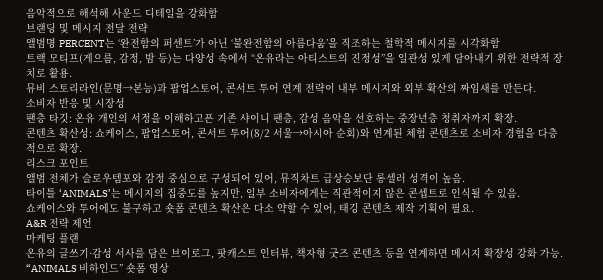음악적으로 해석해 사운드 디테일을 강화함
브랜딩 및 메시지 전달 전략
앨범명 PERCENT는 ‘완전함의 퍼센트’가 아닌 ‘불완전함의 아름다움’을 직조하는 철학적 메시지를 시각화함
트랙 모티프(게으름, 감정, 밤 등)는 다양성 속에서 “온유라는 아티스트의 진정성”을 일관성 있게 담아내기 위한 전략적 장치로 활용.
뮤비 스토리라인(문명→본능)과 팝업스토어, 콘서트 투어 연계 전략이 내부 메시지와 외부 확산의 짜임새를 만든다.
소비자 반응 및 시장성
팬층 타깃: 온유 개인의 서정을 이해하고픈 기존 샤이니 팬층, 감성 음악을 선호하는 중장년층 청취자까지 확장.
콘텐츠 확산성: 쇼케이스, 팝업스토어, 콘서트 투어(8/2 서울→아시아 순회)와 연계된 체험 콘텐츠로 소비자 경험을 다층적으로 확장.
리스크 포인트
앨범 전체가 슬로우템포와 감정 중심으로 구성되어 있어, 뮤직차트 급상승보단 롱셀러 성격이 높음.
타이틀 ‘ANIMALS’는 메시지의 집중도를 높지만, 일부 소비자에게는 직관적이지 않은 콘셉트로 인식될 수 있음.
쇼케이스와 투어에도 불구하고 숏폼 콘텐츠 확산은 다소 약할 수 있어, 태깅 콘텐츠 제작 기획이 필요.
A&R 전략 제언
마케팅 플랜
온유의 글쓰기·감성 서사를 담은 브이로그, 팟캐스트 인터뷰, 책자형 굿즈 콘텐츠 등을 연계하면 메시지 확장성 강화 가능.
“ANIMALS 비하인드” 숏폼 영상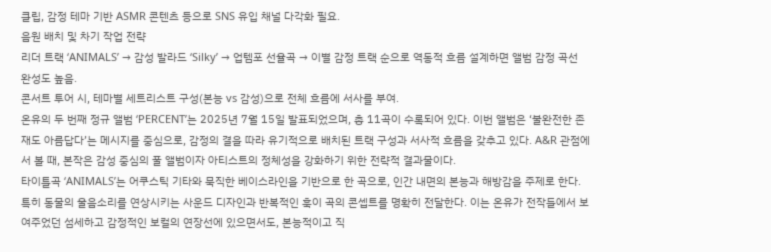클립, 감정 테마 기반 ASMR 콘텐츠 등으로 SNS 유입 채널 다각화 필요.
음원 배치 및 차기 작업 전략
리더 트랙 ‘ANIMALS’ → 감성 발라드 ‘Silky’ → 업템포 선율곡 → 이별 감정 트랙 순으로 역동적 흐름 설계하면 앨범 감정 곡선 완성도 높음.
콘서트 투어 시, 테마별 세트리스트 구성(본능 vs 감성)으로 전체 흐름에 서사를 부여.
온유의 두 번째 정규 앨범 ‘PERCENT’는 2025년 7월 15일 발표되었으며, 총 11곡이 수록되어 있다. 이번 앨범은 ‘불완전한 존재도 아름답다’는 메시지를 중심으로, 감정의 결을 따라 유기적으로 배치된 트랙 구성과 서사적 흐름을 갖추고 있다. A&R 관점에서 볼 때, 본작은 감성 중심의 풀 앨범이자 아티스트의 정체성을 강화하기 위한 전략적 결과물이다.
타이틀곡 ‘ANIMALS’는 어쿠스틱 기타와 묵직한 베이스라인을 기반으로 한 곡으로, 인간 내면의 본능과 해방감을 주제로 한다. 특히 동물의 울음소리를 연상시키는 사운드 디자인과 반복적인 훅이 곡의 콘셉트를 명확히 전달한다. 이는 온유가 전작들에서 보여주었던 섬세하고 감정적인 보컬의 연장선에 있으면서도, 본능적이고 직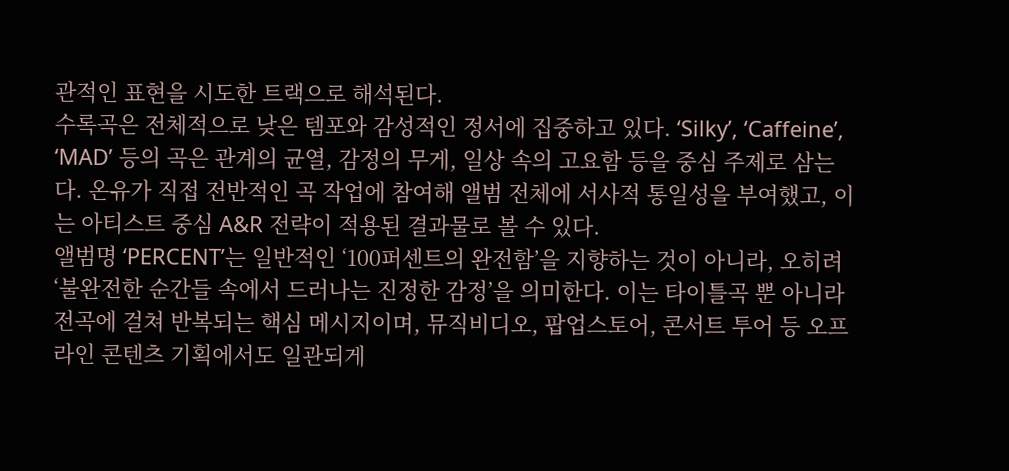관적인 표현을 시도한 트랙으로 해석된다.
수록곡은 전체적으로 낮은 템포와 감성적인 정서에 집중하고 있다. ‘Silky’, ‘Caffeine’, ‘MAD’ 등의 곡은 관계의 균열, 감정의 무게, 일상 속의 고요함 등을 중심 주제로 삼는다. 온유가 직접 전반적인 곡 작업에 참여해 앨범 전체에 서사적 통일성을 부여했고, 이는 아티스트 중심 A&R 전략이 적용된 결과물로 볼 수 있다.
앨범명 ‘PERCENT’는 일반적인 ‘100퍼센트의 완전함’을 지향하는 것이 아니라, 오히려 ‘불완전한 순간들 속에서 드러나는 진정한 감정’을 의미한다. 이는 타이틀곡 뿐 아니라 전곡에 걸쳐 반복되는 핵심 메시지이며, 뮤직비디오, 팝업스토어, 콘서트 투어 등 오프라인 콘텐츠 기획에서도 일관되게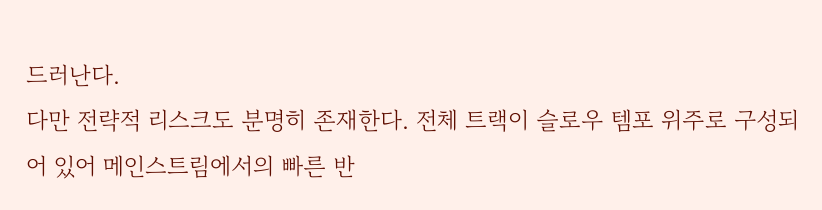드러난다.
다만 전략적 리스크도 분명히 존재한다. 전체 트랙이 슬로우 템포 위주로 구성되어 있어 메인스트림에서의 빠른 반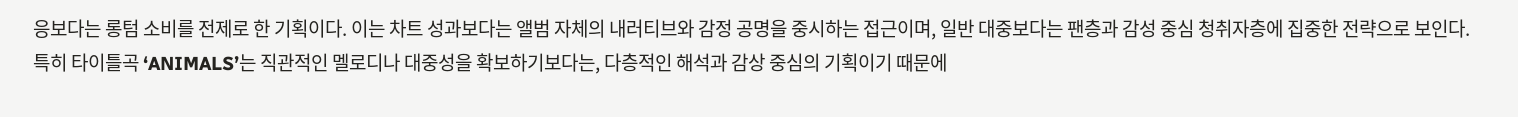응보다는 롱텀 소비를 전제로 한 기획이다. 이는 차트 성과보다는 앨범 자체의 내러티브와 감정 공명을 중시하는 접근이며, 일반 대중보다는 팬층과 감성 중심 청취자층에 집중한 전략으로 보인다.
특히 타이틀곡 ‘ANIMALS’는 직관적인 멜로디나 대중성을 확보하기보다는, 다층적인 해석과 감상 중심의 기획이기 때문에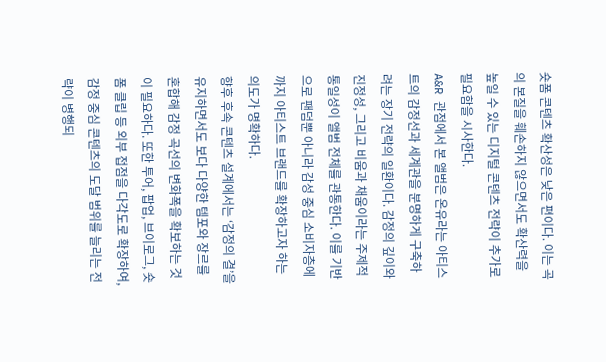숏폼 콘텐츠 확산성은 낮은 편이다. 이는 곡의 본질을 훼손하지 않으면서도 확산력을 높일 수 있는 디지털 콘텐츠 전략이 추가로 필요함을 시사한다.
A&R 관점에서 본 앨범은 온유라는 아티스트의 감정선과 세계관을 분명하게 구축하려는 장기 전략의 일환이다. 감정의 깊이와 진정성, 그리고 비움과 채움이라는 주제적 통일성이 앨범 전체를 관통한다. 이를 기반으로 팬덤뿐 아니라 감성 중심 소비자층에까지 아티스트 브랜드를 확장하고자 하는 의도가 명확하다.
향후 후속 콘텐츠 설계에서는 ‘감정의 결’을 유지하면서도 보다 다양한 템포와 장르를 혼합해 감정 곡선의 변화폭을 확보하는 것이 필요하다. 또한 투어, 팝업, 브이로그, 숏폼 클립 등 외부 접점을 다각도로 확장하여, 감정 중심 콘텐츠의 도달 범위를 늘리는 전략이 병행되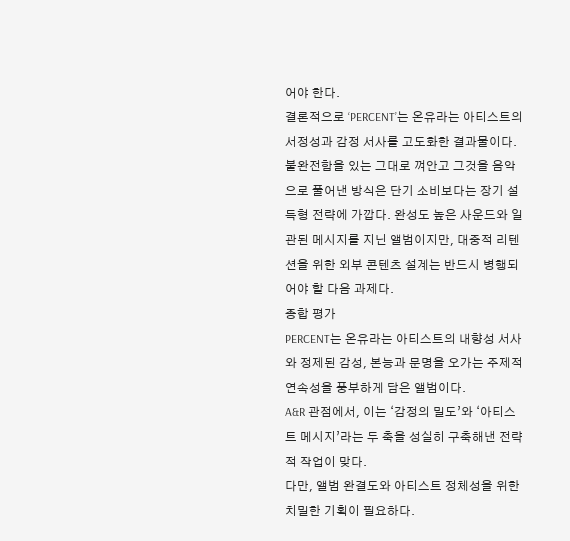어야 한다.
결론적으로 ‘PERCENT’는 온유라는 아티스트의 서정성과 감정 서사를 고도화한 결과물이다. 불완전함을 있는 그대로 껴안고 그것을 음악으로 풀어낸 방식은 단기 소비보다는 장기 설득형 전략에 가깝다. 완성도 높은 사운드와 일관된 메시지를 지닌 앨범이지만, 대중적 리텐션을 위한 외부 콘텐츠 설계는 반드시 병행되어야 할 다음 과제다.
종합 평가
PERCENT는 온유라는 아티스트의 내향성 서사와 정제된 감성, 본능과 문명을 오가는 주제적 연속성을 풍부하게 담은 앨범이다.
A&R 관점에서, 이는 ‘감정의 밀도’와 ‘아티스트 메시지’라는 두 축을 성실히 구축해낸 전략적 작업이 맞다.
다만, 앨범 완결도와 아티스트 정체성을 위한 치밀한 기획이 필요하다.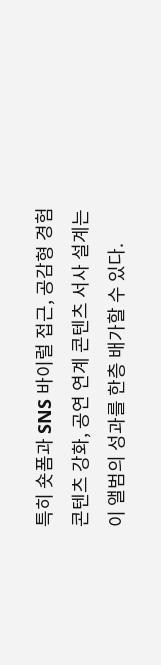특히 숏폼과 SNS 바이럴 접근, 공감형 경험 콘텐츠 강화, 공연 연계 콘텐츠 서사 설계는 이 앨범의 성과를 한층 배가할 수 있다.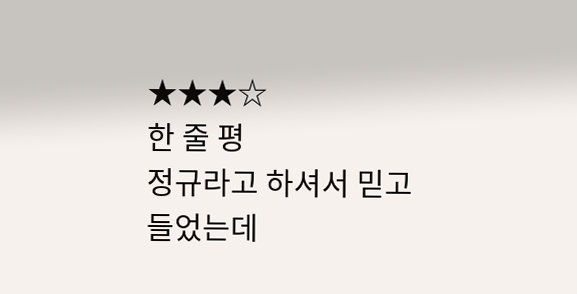★★★☆
한 줄 평
정규라고 하셔서 믿고 들었는데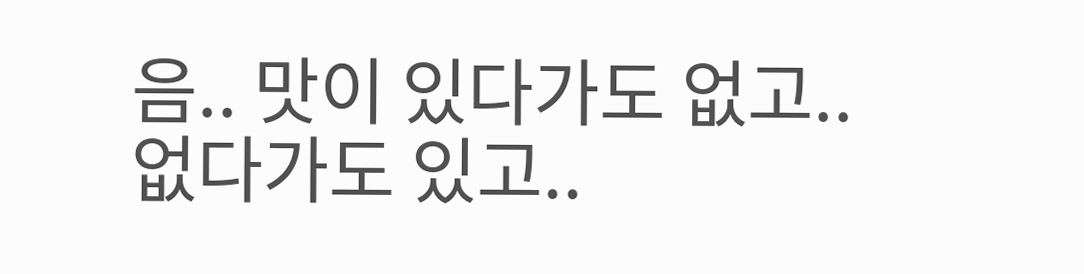음.. 맛이 있다가도 없고.. 없다가도 있고..